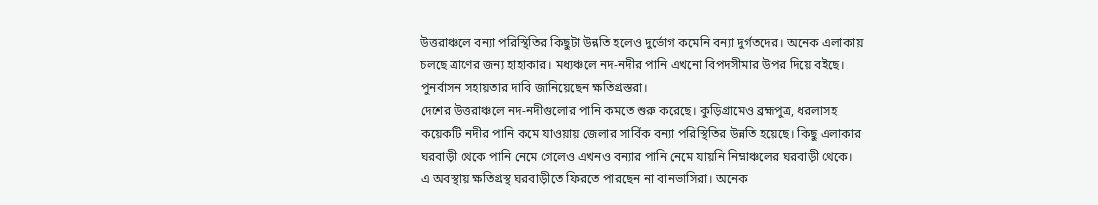উত্তরাঞ্চলে বন্যা পরিস্থিতির কিছুটা উন্নতি হলেও দুর্ভোগ কমেনি বন্যা দুর্গতদের। অনেক এলাকায় চলছে ত্রাণের জন্য হাহাকার। মধ্যঞ্চলে নদ-নদীর পানি এখনো বিপদসীমার উপর দিয়ে বইছে। পুনর্বাসন সহায়তার দাবি জানিয়েছেন ক্ষতিগ্রস্তরা।
দেশের উত্তরাঞ্চলে নদ-নদীগুলোর পানি কমতে শুরু করেছে। কুড়িগ্রামেও ব্রহ্মপুত্র, ধরলাসহ কয়েকটি নদীর পানি কমে যাওয়ায় জেলার সার্বিক বন্যা পরিস্থিতির উন্নতি হয়েছে। কিছু এলাকার ঘরবাড়ী থেকে পানি নেমে গেলেও এখনও বন্যার পানি নেমে যায়নি নিম্নাঞ্চলের ঘরবাড়ী থেকে।
এ অবস্থায় ক্ষতিগ্রস্থ ঘরবাড়ীতে ফিরতে পারছেন না বানভাসিরা। অনেক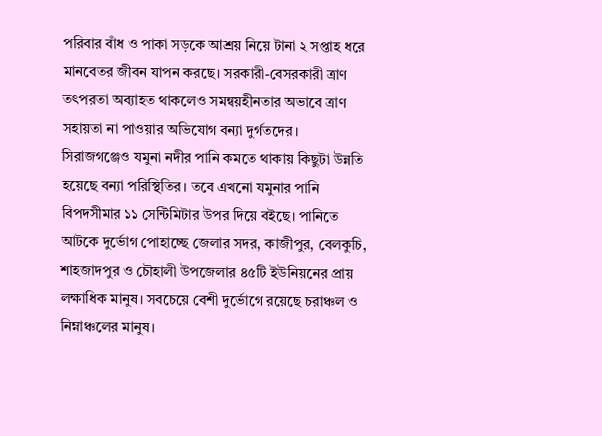পরিবার বাঁধ ও পাকা সড়কে আশ্রয় নিয়ে টানা ২ সপ্তাহ ধরে মানবেতর জীবন যাপন করছে। সরকারী-বেসরকারী ত্রাণ তৎপরতা অব্যাহত থাকলেও সমন্বয়হীনতার অভাবে ত্রাণ সহায়তা না পাওয়ার অভিযোগ বন্যা দুর্গতদের।
সিরাজগঞ্জেও যমুনা নদীর পানি কমতে থাকায় কিছুটা উন্নতি হয়েছে বন্যা পরিস্থিতির। তবে এখনো যমুনার পানি বিপদসীমার ১১ সেন্টিমিটার উপর দিয়ে বইছে। পানিতে আটকে দুর্ভোগ পোহাচ্ছে জেলার সদর, কাজীপুর, বেলকুচি, শাহজাদপুর ও চৌহালী উপজেলার ৪৫টি ইউনিয়নের প্রায় লক্ষাধিক মানুষ। সবচেয়ে বেশী দুর্ভোগে রয়েছে চরাঞ্চল ও নিম্নাঞ্চলের মানুষ।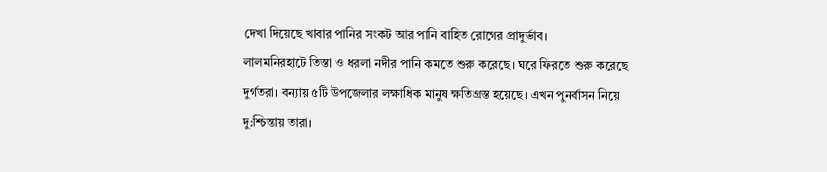দেখা দিয়েছে খাবার পানির সংকট আর পানি বাহিত রোগের প্রাদুর্ভাব।
লালমনিরহাটে তিস্তা ও ধরলা নদীর পানি কমতে শুরু করেছে। ঘরে ফিরতে শুরু করেছে দুর্গতরা। বন্যায় ৫টি উপজেলার লক্ষাধিক মানুষ ক্ষতিগ্রস্ত হয়েছে। এখন পুনর্বাসন নিয়ে দু:শ্চিন্তায় তারা।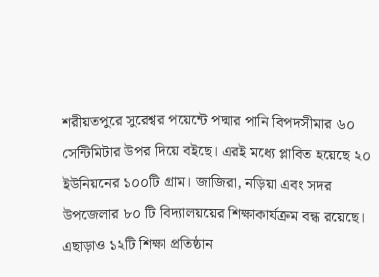শরীয়তপুরে সুরেশ্বর পয়েন্টে পদ্মার পানি বিপদসীমার ৬০ সেন্টিমিটার উপর দিয়ে বইছে। এরই মধ্যে প্লাবিত হয়েছে ২০ ইউনিয়নের ১০০টি গ্রাম। জাজিরা, নড়িয়া এবং সদর উপজেলার ৮০ টি বিদ্যালয়য়ের শিক্ষাকার্যক্রম বন্ধ রয়েছে। এছাড়াও ১২টি শিক্ষা প্রতিষ্ঠান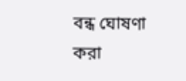বন্ধ ঘোষণা করা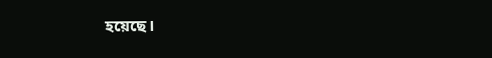হয়েছে।